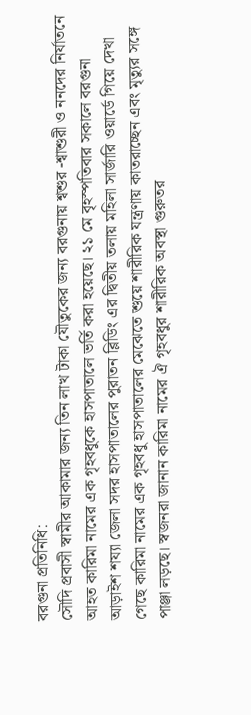বরগুনা প্রতিনিধি:
সৌদি প্রবাসী স্বামীর আকামার জন্য তিন লাখ টাকা যৌতুকের জন্য বরগুনায় শ্বশুর -শ্বাশুরী ও ননদের নির্যাতনে আহত কারিমা নামের এক গৃহবধুকে হাসপাতালে ভর্তি করা হয়েছে। ২১ মে বৃহস্পতিবার সকালে বরগুনা আড়াইশ শয্যা জেলা সদর হাসপাতালের পুরাতন ব্লিডিং এর দ্বিতীয় তলায় মহিলা সার্জারি ওয়ার্ডে গিয়ে দেখা গেছে কারিমা নামের এক গৃহবধু হাসপাতালের মেঝেতে শুয়ে শারীরিক যন্ত্রণায় কাতরাচ্ছেন এবং মৃত্যুর সঙ্গে পাঞ্জা লড়ছে। স্বজনরা জানান কারিমা নামের ঐ গৃহবধুর শারীরিক অবস্থা গুরুতর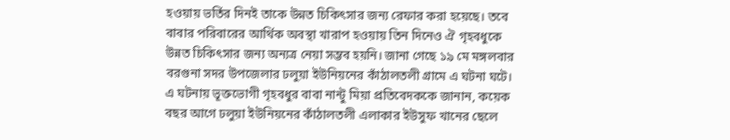হওয়ায় ভর্তির দিনই তাকে উন্নত চিকিৎসার জন্য রেফার করা হয়েছে। তবে বাবার পরিবারের আর্থিক অবস্থা খারাপ হওয়ায় তিন দিনেও ঐ গৃহবধুকে উন্নত চিকিৎসার জন্য অন্যত্র নেয়া সম্ভব হয়নি। জানা গেছে ১৯ মে মঙ্গলবার বরগুনা সদর উপজেলার ঢলুয়া ইউনিয়নের কাঁঠালতলী গ্রামে এ ঘটনা ঘটে। এ ঘটনায় ভূক্তভোগী গৃহবধুর বাবা নান্টু মিয়া প্রতিবেদককে জানান, কয়েক বছর আগে ঢলুয়া ইউনিয়নের কাঁঠালতলী এলাকার ইউসুফ খানের ছেলে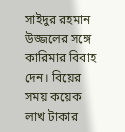সাইদুর রহমান উজ্জলের সঙ্গে কারিমার বিবাহ দেন। বিয়ের সময় কয়েক লাখ টাকার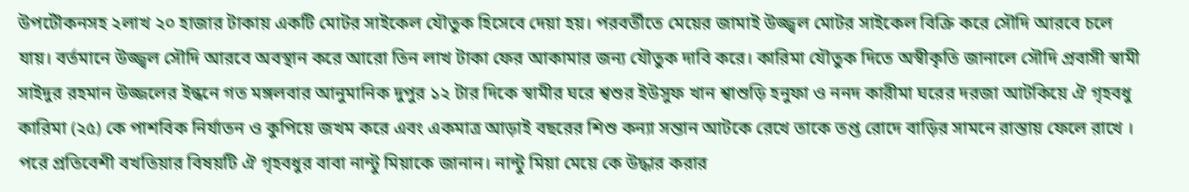উপটৌকনসহ ২লাখ ২০ হাজার টাকায় একটি মোটর সাইকেল যৌতুক হিসেবে দেয়া হয়। পরবর্তীতে মেয়ের জামাই উজ্জ্বল মোটর সাইকেল বিক্রি করে সৌদি আরবে চলে যায়। বর্তমানে উজ্জ্বল সৌদি আরবে অবস্থান করে আরো তিন লাখ টাকা ফের আকামার জন্য যৌতুক দাবি করে। কারিমা যৌতুক দিতে অস্বীকৃতি জানালে সৌদি প্রবাসী স্বামী সাইদুর রহমান উজ্জলের ইন্ধনে গত মঙ্গলবার আনুমানিক দুপুর ১২ টার দিকে স্বামীর ঘরে শ্বশুর ইউসুফ খান শ্বাশুড়ি হনুফা ও ননদ কারীমা ঘরের দরজা আটকিয়ে ঐ গৃহবধু কারিমা (২৫) কে পাশবিক নির্যাতন ও কুপিয়ে জখম করে এবং একমাত্র আড়াই বছরের শিশু কন্যা সন্তান আটকে রেখে তাকে তপ্ত রোদে বাড়ির সামনে রাস্তায় ফেলে রাখে । পরে প্রতিবেশী বখতিয়ার বিষয়টি ঐ গৃহবধুর বাবা নান্টু মিয়াকে জানান। নান্টু মিয়া মেয়ে কে উদ্ধার করার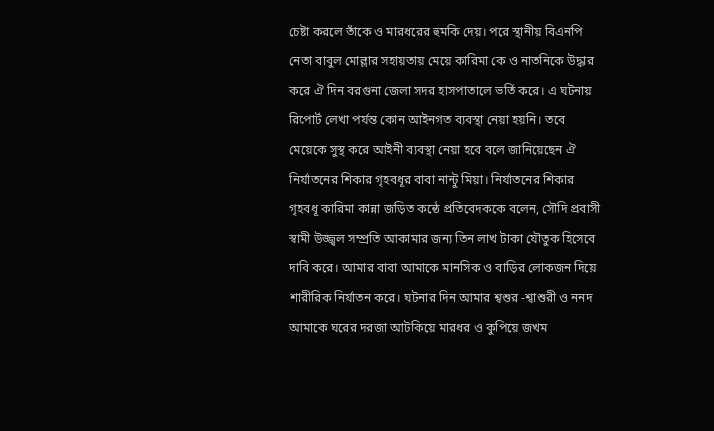চেষ্টা করলে তাঁকে ও মারধরের হুমকি দেয়। পরে স্থানীয় বিএনপি নেতা বাবুল মোল্লার সহায়তায় মেয়ে কারিমা কে ও নাতনিকে উদ্ধার করে ঐ দিন বরগুনা জেলা সদর হাসপাতালে ভর্তি করে। এ ঘটনায় রিপোর্ট লেখা পর্যন্ত কোন আইনগত ব্যবস্থা নেয়া হয়নি। তবে মেয়েকে সুস্থ করে আইনী ব্যবস্থা নেয়া হবে বলে জানিয়েছেন ঐ নির্যাতনের শিকার গৃহবধূর বাবা নান্টু মিয়া। নির্যাতনের শিকার গৃহবধূ কারিমা কান্না জড়িত কন্ঠে প্রতিবেদককে বলেন, সৌদি প্রবাসী স্বামী উজ্জ্বল সম্প্রতি আকামার জন্য তিন লাখ টাকা যৌতুক হিসেবে দাবি করে। আমার বাবা আমাকে মানসিক ও বাড়ির লোকজন দিয়ে শারীরিক নির্যাতন করে। ঘটনার দিন আমার শ্বশুর -শ্বাশুরী ও ননদ আমাকে ঘরের দরজা আটকিয়ে মারধর ও কুপিয়ে জখম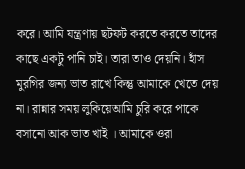করে। আমি যন্ত্রণায় ছটফট করতে করতে তাদের কাছে একটু পানি চাই। তারা তাও দেয়নি। হাঁস মুরগির জন্য ভাত রাখে কিন্তু আমাকে খেতে দেয় না। রান্নার সময় লুকিয়েআমি চুরি করে পাকে বসানো আক ভাত খাই । আমাকে ওরা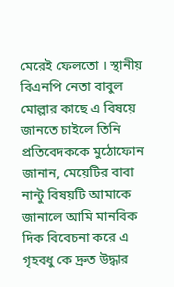মেরেই ফেলতো । স্থানীয় বিএনপি নেতা বাবুল মোল্লার কাছে এ বিষয়ে জানতে চাইলে তিনি প্রতিবেদককে মুঠোফোন জানান, মেয়েটির বাবা নান্টু বিষয়টি আমাকে জানালে আমি মানবিক দিক বিবেচনা করে এ গৃহবধু কে দ্রুত উদ্ধার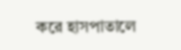করে হাসপাতালে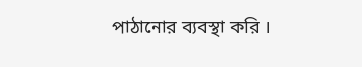পাঠানোর ব্যবস্থা করি ।